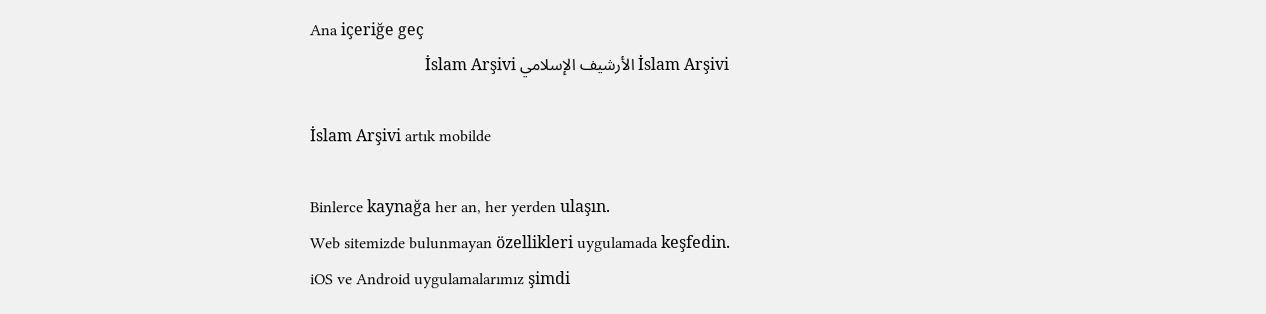Ana içeriğe geç
İslam Arşivi الأرشيف الإسلامي İslam Arşivi

İslam Arşivi artık mobilde

Binlerce kaynağa her an, her yerden ulaşın.
Web sitemizde bulunmayan özellikleri uygulamada keşfedin.
iOS ve Android uygulamalarımız şimdi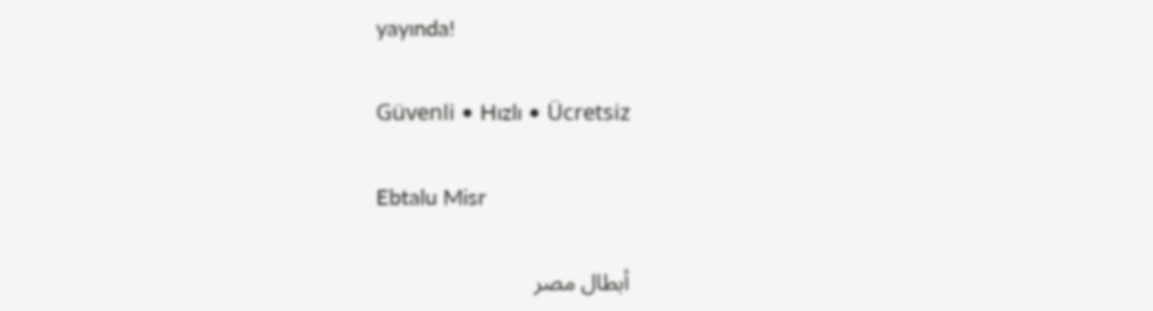yayında!

Güvenli • Hızlı • Ücretsiz

Ebtalu Misr

أبطال مصر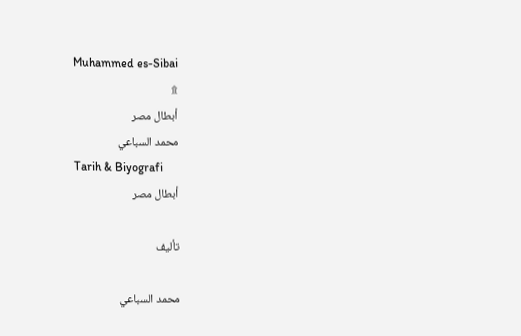Muhammed es-Sibai
۩
أبطال مصر
محمد السباعي
Tarih & Biyografi
أبطال مصر

تأليف

محمد السباعي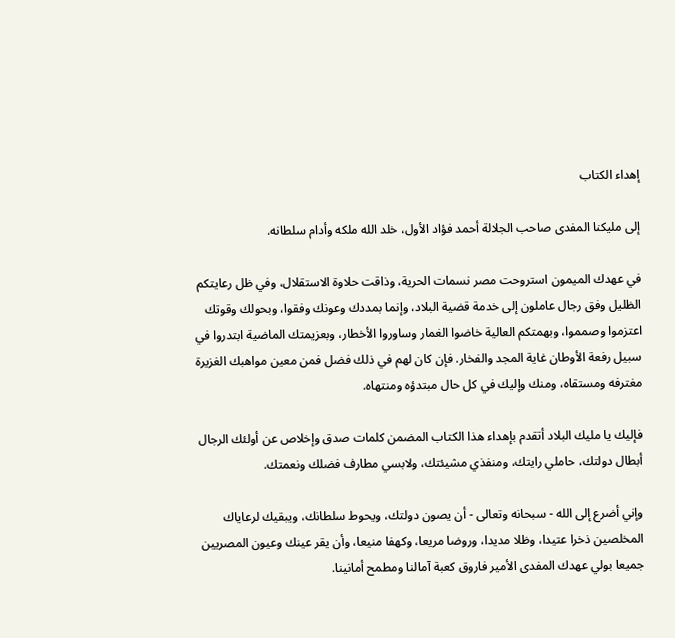إهداء الكتاب

إلى مليكنا المفدى صاحب الجلالة أحمد فؤاد الأول، خلد الله ملكه وأدام سلطانه.

في عهدك الميمون استروحت مصر نسمات الحرية، وذاقت حلاوة الاستقلال، وفي ظل رعايتكم الظليل وفق رجال عاملون إلى خدمة قضية البلاد، وإنما بمددك وعونك وفقوا، وبحولك وقوتك اعتزموا وصمموا، وبهمتكم العالية خاضوا الغمار وساوروا الأخطار، وبعزيمتك الماضية ابتدروا في سبيل رفعة الأوطان غاية المجد والفخار. فإن كان لهم في ذلك فضل فمن معين مواهبك الغزيرة مغترفه ومستقاه، ومنك وإليك في كل حال مبتدؤه ومنتهاه.

فإليك يا مليك البلاد أتقدم بإهداء هذا الكتاب المضمن كلمات صدق وإخلاص عن أولئك الرجال أبطال دولتك، حاملي رايتك، ومنفذي مشيئتك، ولابسي مطارف فضلك ونعمتك.

وإني أضرع إلى الله - سبحانه وتعالى - أن يصون دولتك، ويحوط سلطانك، ويبقيك لرعاياك المخلصين ذخرا عتيدا، وظلا مديدا، وروضا مريعا، وكهفا منيعا، وأن يقر عينك وعيون المصريين جميعا بولي عهدك المفدى الأمير فاروق كعبة آمالنا ومطمح أمانينا.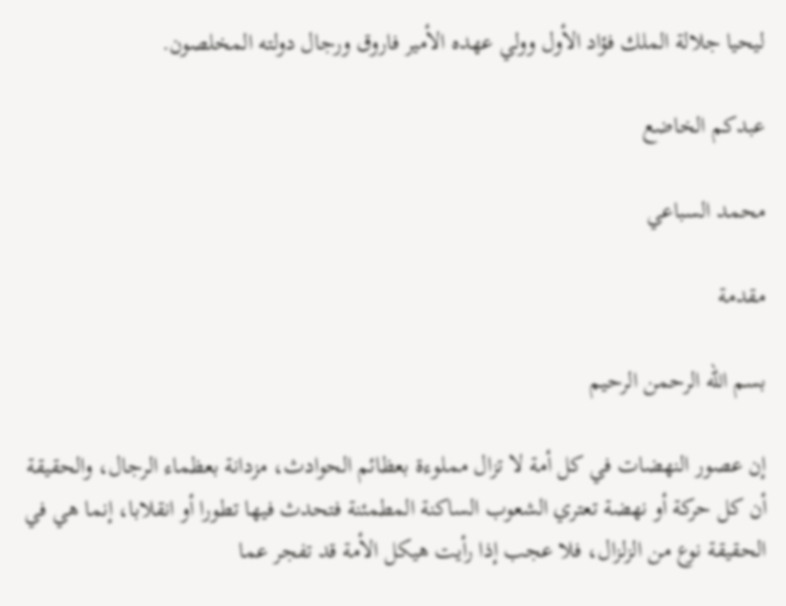ليحيا جلالة الملك فؤاد الأول وولي عهده الأمير فاروق ورجال دولته المخلصون.

عبدكم الخاضع

محمد السباعي

مقدمة

بسم الله الرحمن الرحيم

إن عصور النهضات في كل أمة لا تزال مملوءة بعظائم الحوادث، مزدانة بعظماء الرجال، والحقيقة أن كل حركة أو نهضة تعتري الشعوب الساكنة المطمئنة فتحدث فيها تطورا أو انقلابا، إنما هي في الحقيقة نوع من الزلزال، فلا عجب إذا رأيت هيكل الأمة قد تفجر عما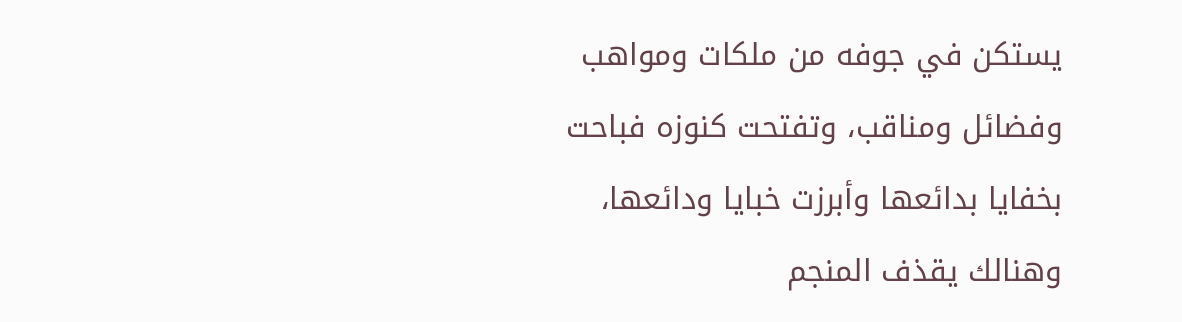يستكن في جوفه من ملكات ومواهب وفضائل ومناقب، وتفتحت كنوزه فباحت بخفايا بدائعها وأبرزت خبايا ودائعها، وهنالك يقذف المنجم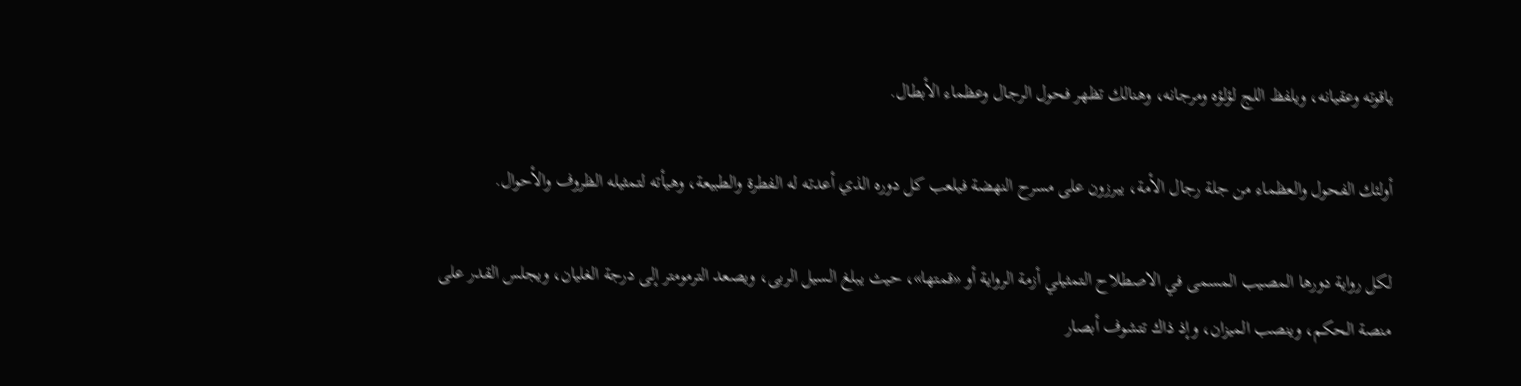ياقوته وعقيانه، ويلفظ اللج لؤلؤه ومرجانه، وهنالك تظهر فحول الرجال وعظماء الأبطال.

أولئك الفحول والعظماء من جلة رجال الأمة، يبرزون على مسرح النهضة فيلعب كل دوره الذي أعدته له الفطرة والطبيعة، وهيأته لتمثيله الظروف والأحوال.

لكل رواية دورها المصيب المسمى في الاصطلاح التمثيلي أزمة الرواية أو «قمتها»، حيث يبلغ السيل الربى، ويصعد الترمومتر إلى درجة الغليان، ويجلس القدر على منصة الحكم، وينصب الميزان، وإذ ذاك تتشوف أبصار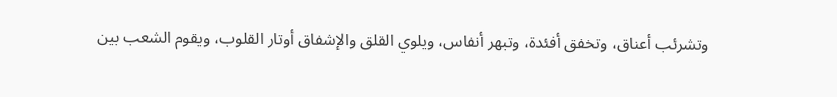وتشرئب أعناق، وتخفق أفئدة، وتبهر أنفاس، ويلوي القلق والإشفاق أوتار القلوب، ويقوم الشعب بين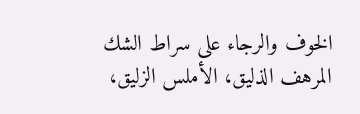الخوف والرجاء على سراط الشك المرهف الذليق، الأملس الزليق،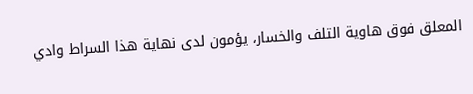المعلق فوق هاوية التلف والخسار، يؤمون لدى نهاية هذا السراط وادي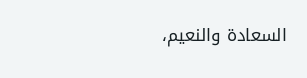السعادة والنعيم،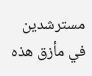مسترشدين في مأزق هذه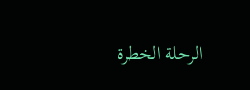الرحلة الخطرة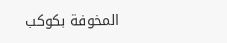المخوفة بكوكب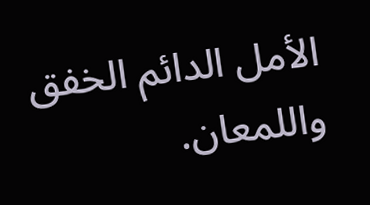الأمل الدائم الخفق واللمعان.